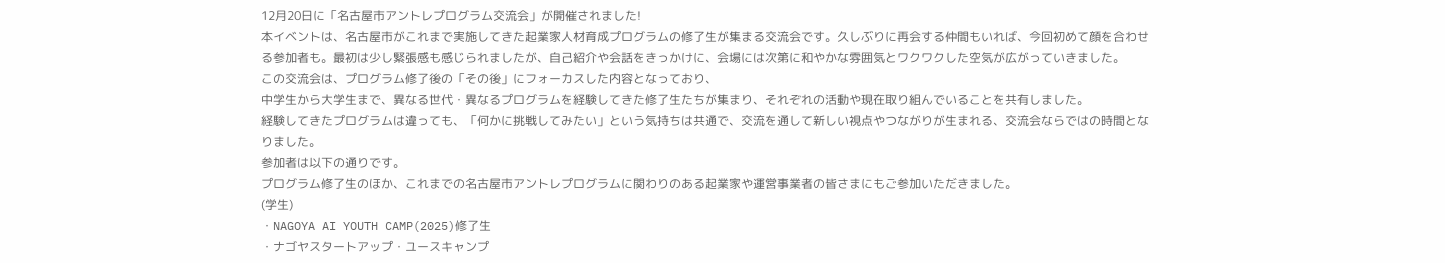12月20日に「名古屋市アントレプログラム交流会」が開催されました!
本イベントは、名古屋市がこれまで実施してきた起業家人材育成プログラムの修了生が集まる交流会です。久しぶりに再会する仲間もいれば、今回初めて顔を合わせる参加者も。最初は少し緊張感も感じられましたが、自己紹介や会話をきっかけに、会場には次第に和やかな雰囲気とワクワクした空気が広がっていきました。
この交流会は、プログラム修了後の「その後」にフォーカスした内容となっており、
中学生から大学生まで、異なる世代・異なるプログラムを経験してきた修了生たちが集まり、それぞれの活動や現在取り組んでいることを共有しました。
経験してきたプログラムは違っても、「何かに挑戦してみたい」という気持ちは共通で、交流を通して新しい視点やつながりが生まれる、交流会ならではの時間となりました。
参加者は以下の通りです。
プログラム修了生のほか、これまでの名古屋市アントレプログラムに関わりのある起業家や運営事業者の皆さまにもご参加いただきました。
(学生)
・NAGOYA AI YOUTH CAMP(2025)修了生
・ナゴヤスタートアップ・ユースキャンプ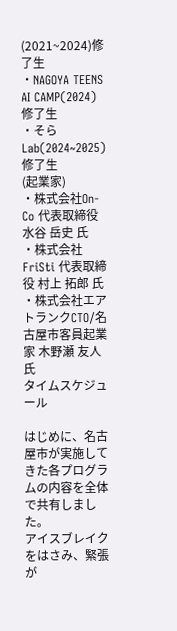(2021~2024)修了生
・NAGOYA TEENS AI CAMP(2024)修了生
・そらLab(2024~2025)修了生
(起業家)
・株式会社On-Co 代表取締役 水谷 岳史 氏
・株式会社FriSti 代表取締役 村上 拓郎 氏
・株式会社エアトランクCTO/名古屋市客員起業家 木野瀬 友人 氏
タイムスケジュール

はじめに、名古屋市が実施してきた各プログラムの内容を全体で共有しました。
アイスブレイクをはさみ、緊張が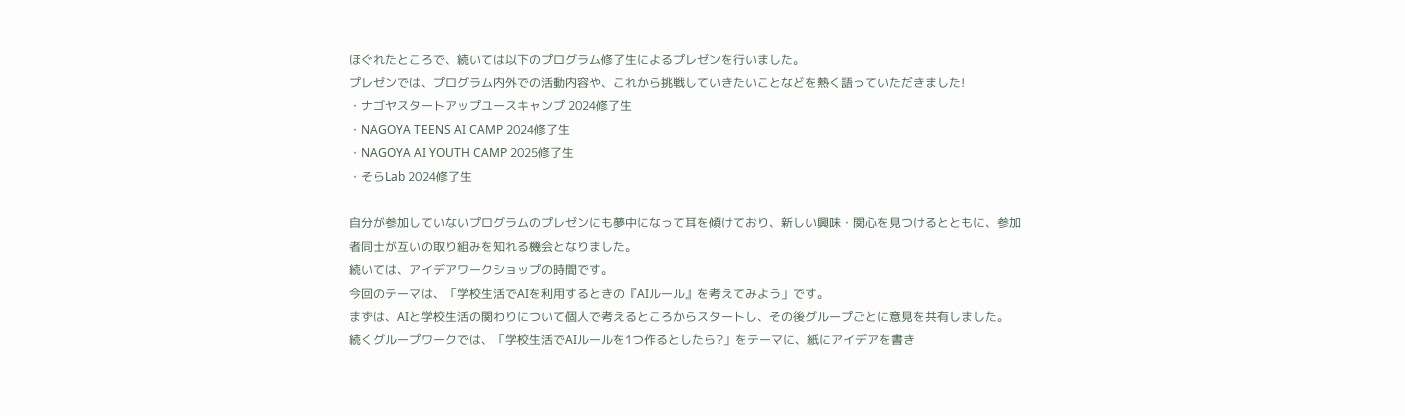ほぐれたところで、続いては以下のプログラム修了生によるプレゼンを行いました。
プレゼンでは、プログラム内外での活動内容や、これから挑戦していきたいことなどを熱く語っていただきました!
・ナゴヤスタートアップユースキャンプ 2024修了生
・NAGOYA TEENS AI CAMP 2024修了生
・NAGOYA AI YOUTH CAMP 2025修了生
・そらLab 2024修了生

自分が参加していないプログラムのプレゼンにも夢中になって耳を傾けており、新しい興味・関心を見つけるとともに、参加者同士が互いの取り組みを知れる機会となりました。
続いては、アイデアワークショップの時間です。
今回のテーマは、「学校生活でAIを利用するときの『AIルール』を考えてみよう」です。
まずは、AIと学校生活の関わりについて個人で考えるところからスタートし、その後グループごとに意見を共有しました。
続くグループワークでは、「学校生活でAIルールを1つ作るとしたら?」をテーマに、紙にアイデアを書き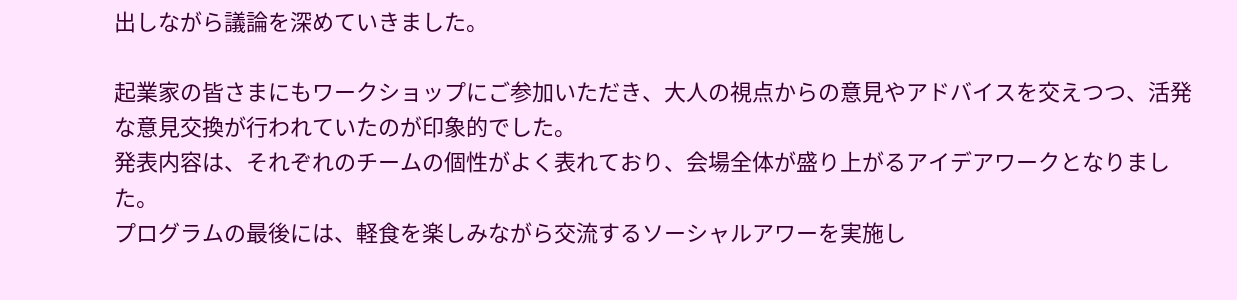出しながら議論を深めていきました。

起業家の皆さまにもワークショップにご参加いただき、大人の視点からの意見やアドバイスを交えつつ、活発な意見交換が行われていたのが印象的でした。
発表内容は、それぞれのチームの個性がよく表れており、会場全体が盛り上がるアイデアワークとなりました。
プログラムの最後には、軽食を楽しみながら交流するソーシャルアワーを実施し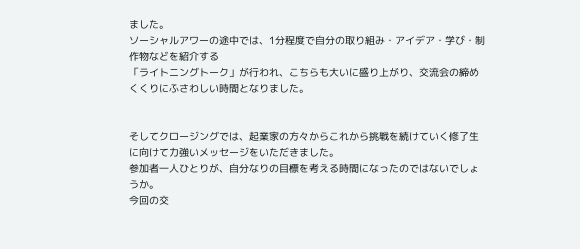ました。
ソーシャルアワーの途中では、1分程度で自分の取り組み・アイデア・学び・制作物などを紹介する
「ライトニングトーク」が行われ、こちらも大いに盛り上がり、交流会の締めくくりにふさわしい時間となりました。


そしてクロージングでは、起業家の方々からこれから挑戦を続けていく修了生に向けて力強いメッセージをいただきました。
参加者一人ひとりが、自分なりの目標を考える時間になったのではないでしょうか。
今回の交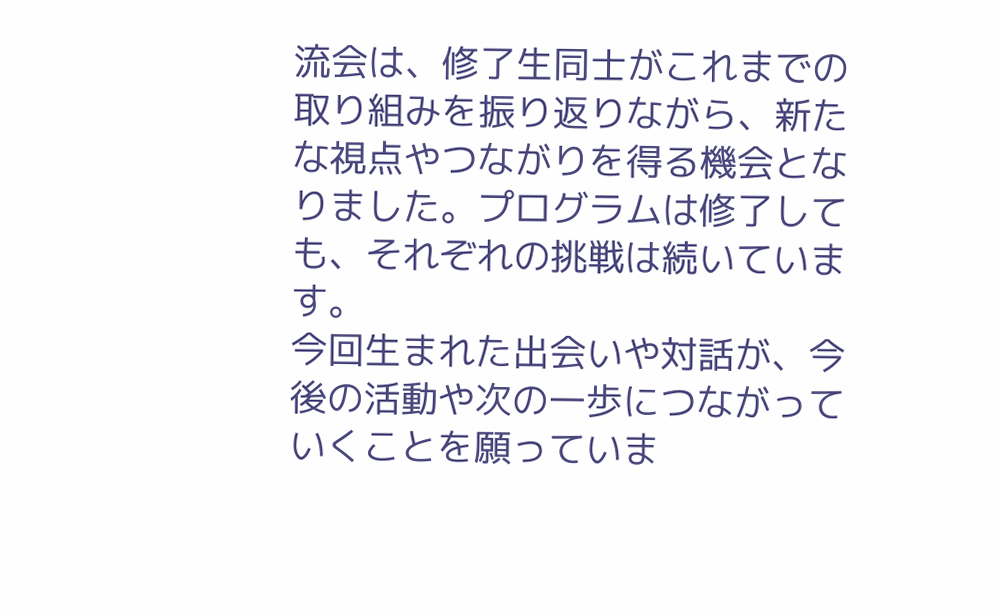流会は、修了生同士がこれまでの取り組みを振り返りながら、新たな視点やつながりを得る機会となりました。プログラムは修了しても、それぞれの挑戦は続いています。
今回生まれた出会いや対話が、今後の活動や次の一歩につながっていくことを願っていま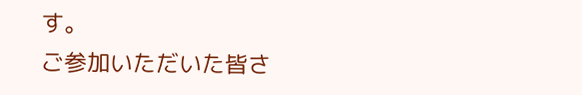す。
ご参加いただいた皆さ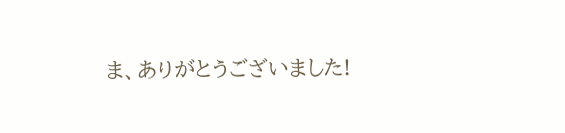ま、ありがとうございました!